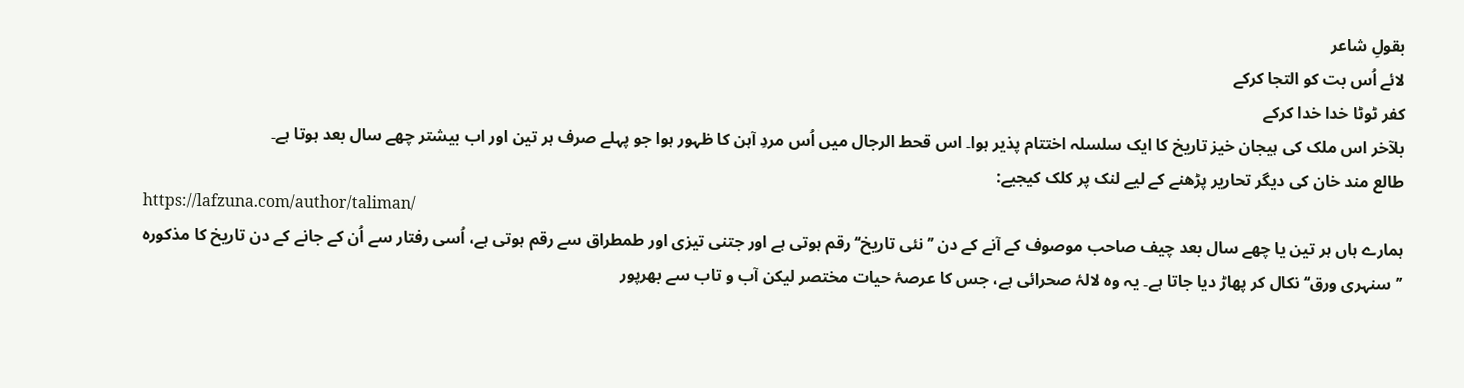بقولِ شاعر
لائے اُس بت کو التجا کرکے
کفر ٹوٹا خدا خدا کرکے
بلآخر اس ملک کی ہیجان خیز تاریخ کا ایک سلسلہ اختتام پذیر ہوا۔ اس قحط الرجال میں اُس مردِ آہن کا ظہور ہوا جو پہلے صرف ہر تین اور اب بیشتر چھے سال بعد ہوتا ہے۔
طالع مند خان کی دیگر تحاریر پڑھنے کے لیے لنک پر کلک کیجیے:
https://lafzuna.com/author/taliman/
ہمارے ہاں ہر تین یا چھے سال بعد چیف صاحب موصوف کے آنے کے دن ’’نئی تاریخ‘‘ رقم ہوتی ہے اور جتنی تیزی اور طمطراق سے رقم ہوتی ہے، اُسی رفتار سے اُن کے جانے کے دن تاریخ کا مذکورہ ’’سنہری ورق‘‘ نکال کر پھاڑ دیا جاتا ہے۔ یہ وہ لالۂ صحرائی ہے، جس کا عرصۂ حیات مختصر لیکن آب و تاب سے بھرپور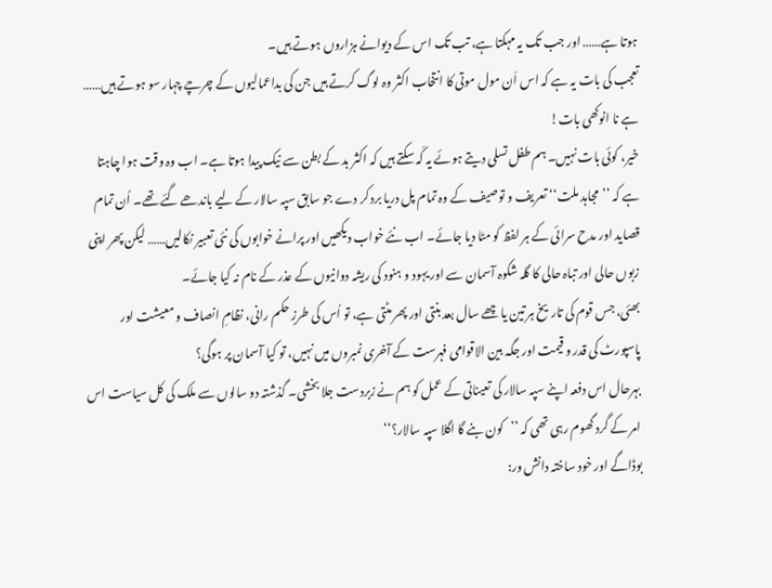ہوتا ہے…… اور جب تک یہ مہکتا ہے، تب تک اس کے دیوانے ہزاروں ہوتے ہیں۔
تعجب کی بات یہ ہے کہ اس اَن مول موتی کا انتخاب اکثر وہ لوگ کرتے ہیں جن کی بداعمالیوں کے چرچے چہار سو ہوتے ہیں…… ہے نا انوکھی بات!
خیر، کوئی بات نہیں۔ ہم طفل تسلی دیتے ہوئے یہ کَہ سکتے ہیں کہ اکثر بد کے بطن سے نیک پیدا ہوتا ہے۔ اب وہ وقت ہوا چاہتا ہے کہ ’’مجاہد ملت‘‘ تعریف و توصیف کے وہ تمام پل دریا برد کر دے جو سابق سپہ سالار کے لیے باندھے گئے تھے۔ اُن تمام قصاید اور مدح سرائی کے ہر لفظ کو مٹا دیا جائے۔ اب نئے خواب دیکھیں اور پرانے خوابوں کی نئی تعبیر نکالیں…… لیکن پھر اپنی زبوں حالی اور تباہ حالی کا گلہ شکوہ آسمان سے اور یہود و ہنود کی ریشہ دوانیوں کے عذر کے نام نہ کیا جائے۔
بھئی، جس قوم کی تاریخ ہر تین یا چھے سال بعد بنتی اور پھر مٹتی ہے، تو اُس کی طرزِ حکم رانی، نظامِ انصاف و معیشت اور پاسپورٹ کی قدر و قیمت اور جگہ بین الاقوامی فہرست کے آخری نمبروں میں نہیں، تو کیا آسمان پر ہوگی؟
بہرحال اس دفعہ اپنے سپہ سالار کی تعیناتی کے عمل کو ہم نے زبردست جلا بخشی۔ گذشتہ دو سالوں سے ملک کی کل سیاست اس امر کے گرد گھوم رہی تھی کہ ’’کون بنے گا اگلا سپہ سالار؟‘‘
بوڈاگے اور خود ساختہ دانش ور: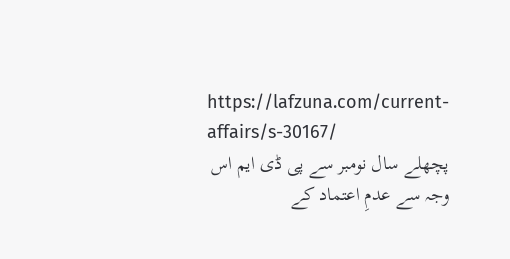https://lafzuna.com/current-affairs/s-30167/
پچھلے سال نومبر سے پی ڈی ایم اس وجہ سے عدمِ اعتماد کے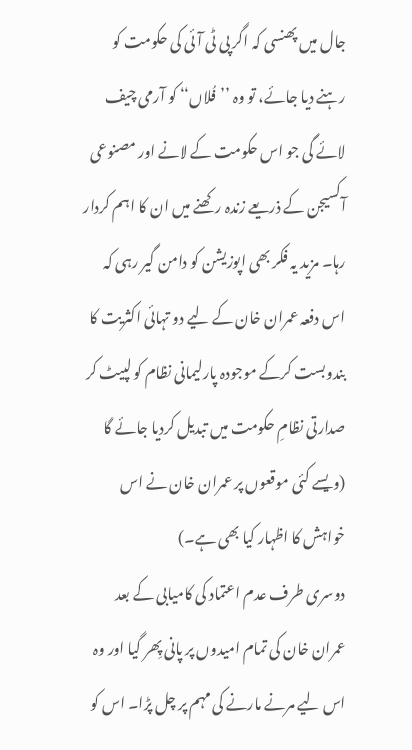جال میں پھنسی کہ اگر پی ٹی آئی کی حکومت کو رہنے دیا جائے، تو وہ ’’فُلاں‘‘ کو آرمی چیف لائے گی جو اس حکومت کے لانے اور مصنوعی آکسیجن کے ذریعے زندہ رکھنے میں ان کا اہم کردار رہا۔ مزید یہ فکر بھی اپوزیشن کو دامن گیر رہی کہ اس دفعہ عمران خان کے لیے دو تہائی اکثریت کا بندوبست کرکے موجودہ پارلیمانی نظام کو لپیٹ کر صدارتی نظامِ حکومت میں تبدیل کردیا جائے گا (ویسے کئی موقعوں پر عمران خان نے اس خواہش کا اظہار کیا بھی ہے۔)
دوسری طرف عدم اعتماد کی کامیابی کے بعد عمران خان کی تمام امیدوں پر پانی پِھر گیا اور وہ اس لیے مرنے مارنے کی مہم پر چل پڑا۔ اس کو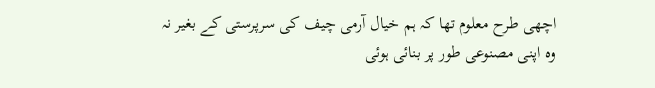اچھی طرح معلوم تھا کہ ہم خیال آرمی چیف کی سرپرستی کے بغیر نہ وہ اپنی مصنوعی طور پر بنائی ہوئی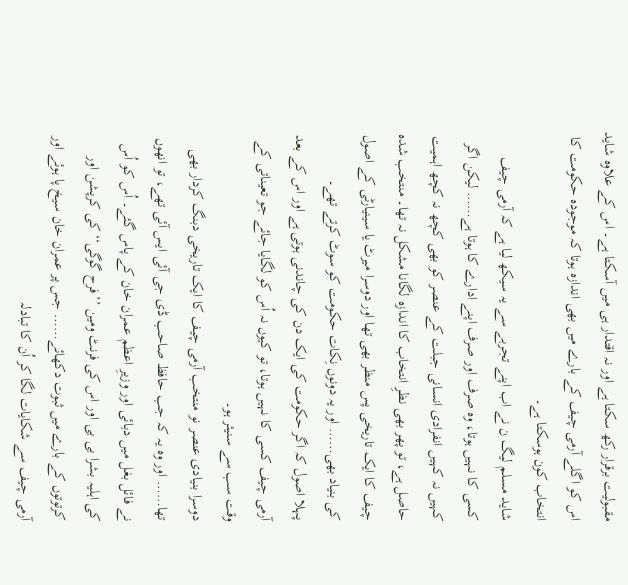مقبولیت برقرار رکھ سکتا ہے اور نہ اقتدار ہی میں آسکتا ہے۔ اس کے علاوہ شاید اس کو اگلے آرمی چیف کے بارے میں بھی اندازہ ہوتا کہ موجودہ حکومت کا انتخاب کون ہوسکتا ہے۔
شاید مسلم لیگ ن نے اب اپنے تجربے سے یہ سیکھ لیا ہے کہ آرمی چیف کسی کا نہیں ہوتا، وہ صرف اور صرف اپنے ادارے کا ہوتا ہے…… لیکن اگر کہیں نہ کہیں انفرادی انسانی جبلت کے عنصر کو بھی کچھ نہ کچھ اہمیت حاصل ہے، تو پھر بھی نظرِ انتخاب کا اندازہ لگانا مشکل نہ تھا۔ منتخب شدہ چیف کا ایک تاریخی پس منظر بھی تھا اور دوسرا میرٹ یا سینیارٹی کے اصول کی بنیاد بھی…… اور یہ دونوں نِکات حکومت کو سوٹ کرتے تھے۔
پہلا اصول کہ اگر حکومت کی ایک دن کی چاندنی ہوتی ہے اور اس کے بعد آرمی چیف کسی کا نہیں ہوتا، تو کیوں نہ اُس کو لگایا جائے جو تعیناتی کے وقت سب سے سنیئر ہو۔
دوسرا بنیادی عنصر نو منتخب آرمی چیف کا ایک تاریخی دبنگ کردار بھی تھا…… اور وہ یہ کہ جب حافظ صاحب ڈی جی آئی ایس آئی تھے، تو انھوں نے فائل بغل میں دبائی اور وزیرِ اعظم عمران خان کے پاس گئے۔ اُس کو اُس کی اہلیہ بشرا بی بی اور اس کی فرنٹ ومین ’’فرح گوگی‘‘ کی کرپشن اور کرتوتوں کے بارے میں ثبوت دکھائے…… جس پر عمران خان سیخ پا ہوئے اور آرمی چیف سے شکایات لگا کر اُن کا تبادلہ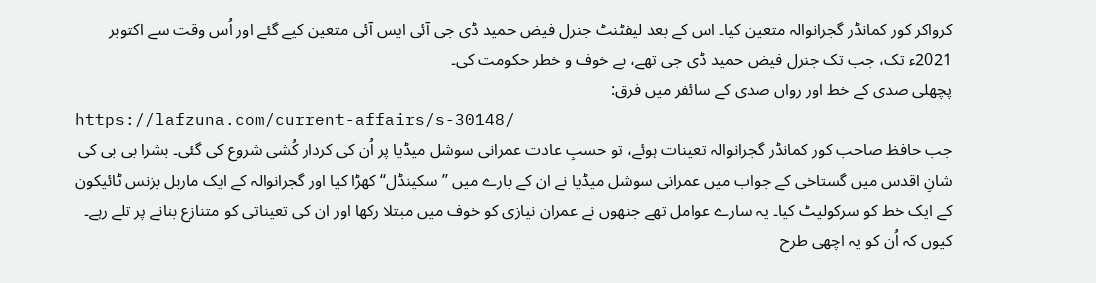کرواکر کور کمانڈر گجرانوالہ متعین کیا۔ اس کے بعد لیفٹنٹ جنرل فیض حمید ڈی جی آئی ایس آئی متعین کیے گئے اور اُس وقت سے اکتوبر 2021ء تک، جب تک جنرل فیض حمید ڈی جی تھے، بے خوف و خطر حکومت کی۔
پچھلی صدی کے خط اور رواں صدی کے سائفر میں فرق:
https://lafzuna.com/current-affairs/s-30148/
جب حافظ صاحب کور کمانڈر گجرانوالہ تعینات ہوئے، تو حسبِ عادت عمرانی سوشل میڈیا پر اُن کی کردار کُشی شروع کی گئی۔ بشرا بی بی کی شانِ اقدس میں گستاخی کے جواب میں عمرانی سوشل میڈیا نے ان کے بارے میں ’’سکینڈل‘‘ کھڑا کیا اور گجرانوالہ کے ایک ماربل بزنس ٹائیکون کے ایک خط کو سرکولیٹ کیا۔ یہ سارے عوامل تھے جنھوں نے عمران نیازی کو خوف میں مبتلا رکھا اور ان کی تعیناتی کو متنازع بنانے پر تلے رہے۔ کیوں کہ اُن کو یہ اچھی طرح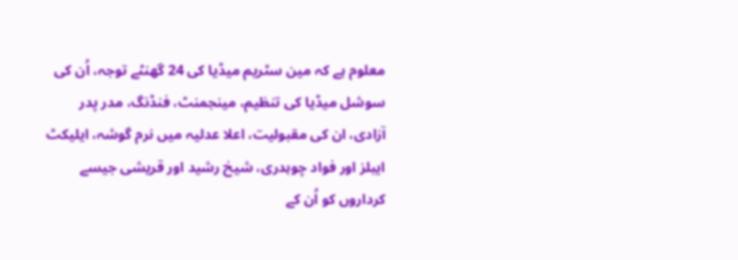معلوم ہے کہ مین سٹریم میڈیا کی 24 گھنٹے توجہ، اُن کی سوشل میڈیا کی تنظیم، مینجمنٹ، فنڈنگ، مدر پدر آزادی، ان کی مقبولیت، اعلا عدلیہ میں نرم گوشہ، ایلیکٹ ایبلز اور فواد چوہدری، شیخ رشید اور قریشی جیسے کرداروں کو اُن کے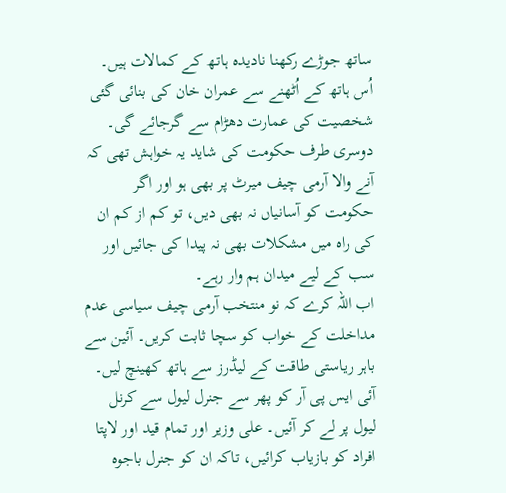ساتھ جوڑے رکھنا نادیدہ ہاتھ کے کمالات ہیں۔ اُس ہاتھ کے اُٹھنے سے عمران خان کی بنائی گئی شخصیت کی عمارت دھڑام سے گرجائے گی۔
دوسری طرف حکومت کی شاید یہ خواہش تھی کہ آنے والا آرمی چیف میرٹ پر بھی ہو اور اگر حکومت کو آسانیاں نہ بھی دیں، تو کم از کم ان کی راہ میں مشکلات بھی نہ پیدا کی جائیں اور سب کے لیے میدان ہم وار رہے۔
اب اللہ کرے کہ نو منتخب آرمی چیف سیاسی عدم مداخلت کے خواب کو سچا ثابت کریں۔ آئین سے باہر ریاستی طاقت کے لیڈرز سے ہاتھ کھینچ لیں۔ آئی ایس پی آر کو پھر سے جنرل لیول سے کرنل لیول پر لے کر آئیں۔ علی وزیر اور تمام قید اور لاپتا افراد کو بازیاب کرائیں، تاکہ ان کو جنرل باجوہ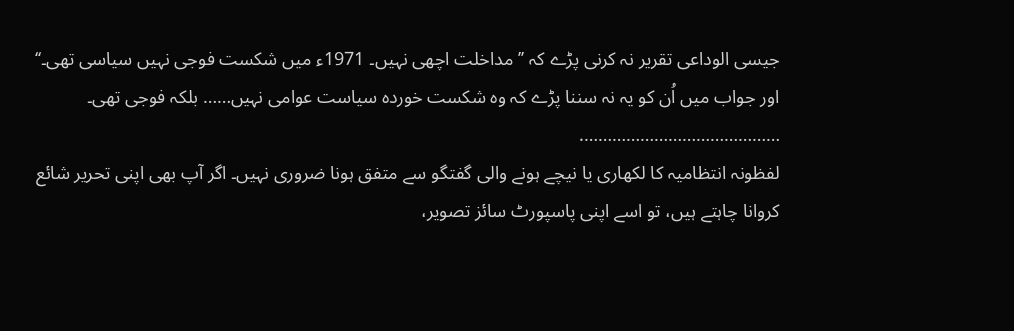جیسی الوداعی تقریر نہ کرنی پڑے کہ ’’مداخلت اچھی نہیں۔ 1971ء میں شکست فوجی نہیں سیاسی تھی۔‘‘
اور جواب میں اُن کو یہ نہ سننا پڑے کہ وہ شکست خوردہ سیاست عوامی نہیں…… بلکہ فوجی تھی۔
…………………………………….
لفظونہ انتظامیہ کا لکھاری یا نیچے ہونے والی گفتگو سے متفق ہونا ضروری نہیں۔ اگر آپ بھی اپنی تحریر شائع کروانا چاہتے ہیں، تو اسے اپنی پاسپورٹ سائز تصویر،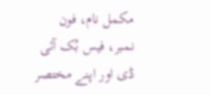مکمل نام، فون نمبر، فیس بُک آئی ڈی اور اپنے مختصر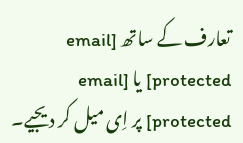تعارف کے ساتھ [email protected] یا [email protected] پر اِی میل کر دیجیے۔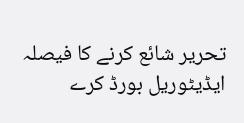تحریر شائع کرنے کا فیصلہ ایڈیٹوریل بورڈ کرے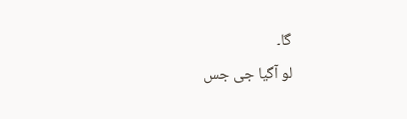گا۔
لو آگیا جی جس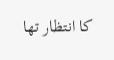کا انتظار تھا